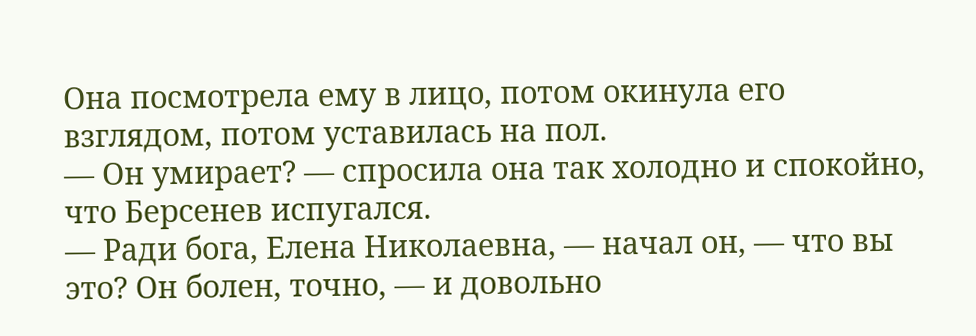Она посмотрела ему в лицо, потом окинула его взглядом, потом уставилась на пол.
— Он умирает? — спросила она так холодно и спокойно, что Берсенев испугался.
— Ради бога, Елена Николаевна, — начал он, — что вы это? Он болен, точно, — и довольно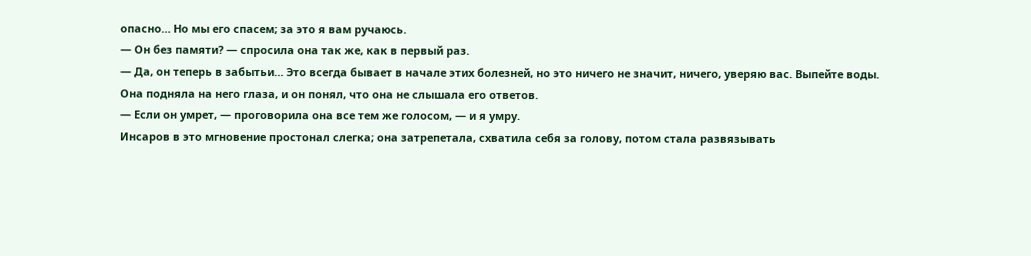опасно… Но мы его спасем; за это я вам ручаюсь.
— Он без памяти? — спросила она так же, как в первый раз.
— Да, он теперь в забытьи… Это всегда бывает в начале этих болезней, но это ничего не значит, ничего, уверяю вас. Выпейте воды.
Она подняла на него глаза, и он понял, что она не слышала его ответов.
— Если он умрет, — проговорила она все тем же голосом, — и я умру.
Инсаров в это мгновение простонал слегка; она затрепетала, схватила себя за голову, потом стала развязывать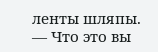ленты шляпы.
— Что это вы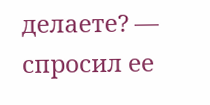делаете? — спросил ее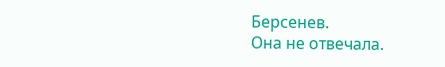Берсенев.
Она не отвечала.